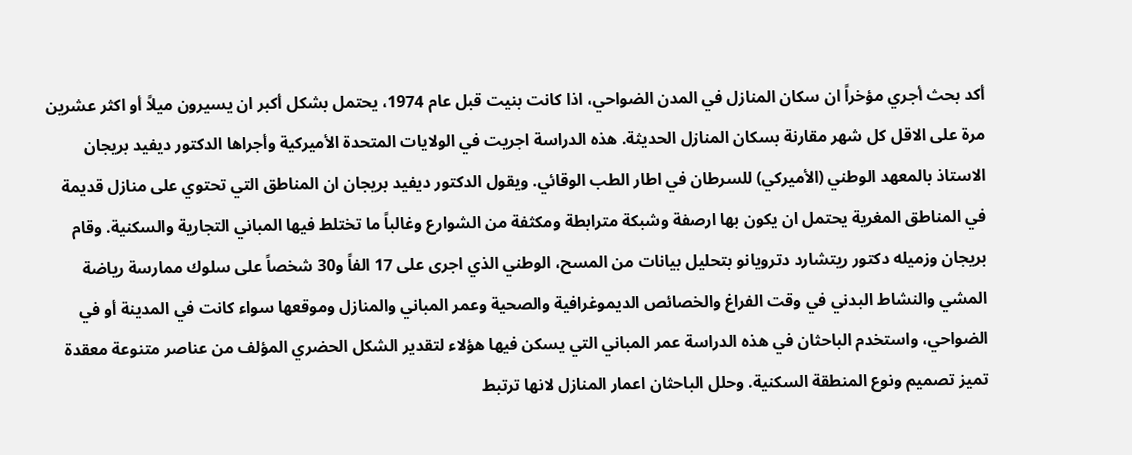أكد بحث أجري مؤخراً ان سكان المنازل في المدن الضواحي، اذا كانت بنيت قبل عام 1974، يحتمل بشكل أكبر ان يسيرون ميلاً أو اكثر عشرين مرة على الاقل كل شهر مقارنة بسكان المنازل الحديثة. هذه الدراسة اجريت في الولايات المتحدة الأميركية وأجراها الدكتور ديفيد بريجان الاستاذ بالمعهد الوطني (الأميركي) للسرطان في اطار الطب الوقائي. ويقول الدكتور ديفيد بريجان ان المناطق التي تحتوي على منازل قديمة في المناطق المغرية يحتمل ان يكون بها ارصفة وشبكة مترابطة ومكثفة من الشوارع وغالباً ما تختلط فيها المباني التجارية والسكنية. وقام بريجان وزميله دكتور ريتشارد دترويانو بتحليل بيانات من المسح، الوطني الذي اجرى على 17 الفاً و30 شخصاً على سلوك ممارسة رياضة المشي والنشاط البدني في وقت الفراغ والخصائص الديموغرافية والصحية وعمر المباني والمنازل وموقعها سواء كانت في المدينة أو في الضواحي، واستخدم الباحثان في هذه الدراسة عمر المباني التي يسكن فيها هؤلاء لتقدير الشكل الحضري المؤلف من عناصر متنوعة معقدة تميز تصميم ونوع المنطقة السكنية. وحلل الباحثان اعمار المنازل لانها ترتبط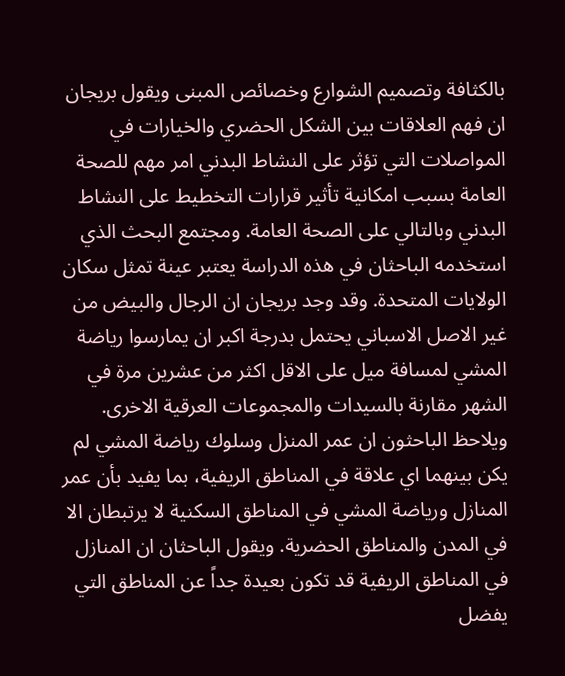بالكثافة وتصميم الشوارع وخصائص المبنى ويقول بريجان ان فهم العلاقات بين الشكل الحضري والخيارات في المواصلات التي تؤثر على النشاط البدني امر مهم للصحة العامة بسبب امكانية تأثير قرارات التخطيط على النشاط البدني وبالتالي على الصحة العامة. ومجتمع البحث الذي استخدمه الباحثان في هذه الدراسة يعتبر عينة تمثل سكان الولايات المتحدة. وقد وجد بريجان ان الرجال والبيض من غير الاصل الاسباني يحتمل بدرجة اكبر ان يمارسوا رياضة المشي لمسافة ميل على الاقل اكثر من عشرين مرة في الشهر مقارنة بالسيدات والمجموعات العرقية الاخرى. ويلاحظ الباحثون ان عمر المنزل وسلوك رياضة المشي لم يكن بينهما اي علاقة في المناطق الريفية، بما يفيد بأن عمر المنازل ورياضة المشي في المناطق السكنية لا يرتبطان الا في المدن والمناطق الحضرية. ويقول الباحثان ان المنازل في المناطق الريفية قد تكون بعيدة جداً عن المناطق التي يفضل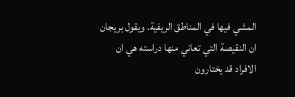المشي فيها في المناطق الريفية. ويقول بريجان ان النقيصة التي تعاني منها دراسته هي ان الافراد قد يختارون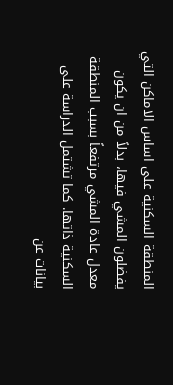المنطقة السكنية على اساس الاماكن التي يفضلون المشي فيها، بدلاً من ان يكون معدل عادة المشي مرتفعاً بسبب المنطقة السكنية ذاتها. كما تشتمل الدراسة على بيانات عن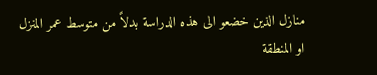منازل الذين خضعو الى هذه الدراسة بدلاً من متوسط عمر المنزل او المنطقة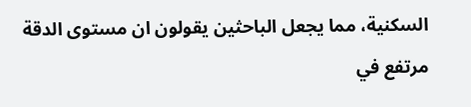السكنية، مما يجعل الباحثين يقولون ان مستوى الدقة مرتفع في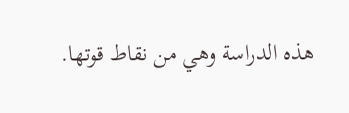هذه الدراسة وهي من نقاط قوتها.